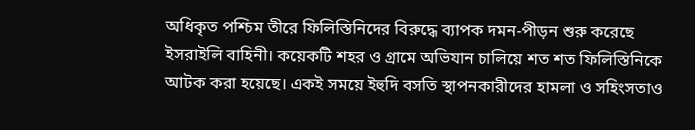অধিকৃত পশ্চিম তীরে ফিলিস্তিনিদের বিরুদ্ধে ব্যাপক দমন-পীড়ন শুরু করেছে ইসরাইলি বাহিনী। কয়েকটি শহর ও গ্রামে অভিযান চালিয়ে শত শত ফিলিস্তিনিকে আটক করা হয়েছে। একই সময়ে ইহুদি বসতি স্থাপনকারীদের হামলা ও সহিংসতাও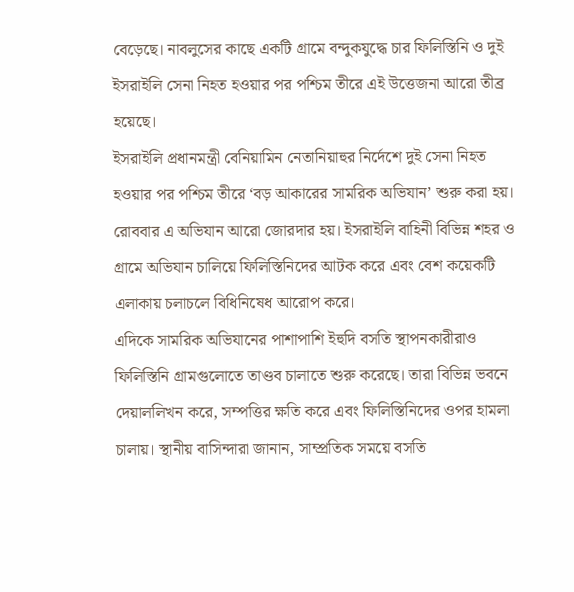বেড়েছে। নাবলুসের কাছে একটি গ্রামে বন্দুকযুদ্ধে চার ফিলিস্তিনি ও দুই ইসরাইলি সেনা নিহত হওয়ার পর পশ্চিম তীরে এই উত্তেজনা আরো তীব্র হয়েছে।
ইসরাইলি প্রধানমন্ত্রী বেনিয়ামিন নেতানিয়াহুর নির্দেশে দুই সেনা নিহত হওয়ার পর পশ্চিম তীরে ‘বড় আকারের সামরিক অভিযান’ শুরু করা হয়। রোববার এ অভিযান আরো জোরদার হয়। ইসরাইলি বাহিনী বিভিন্ন শহর ও গ্রামে অভিযান চালিয়ে ফিলিস্তিনিদের আটক করে এবং বেশ কয়েকটি এলাকায় চলাচলে বিধিনিষেধ আরোপ করে।
এদিকে সামরিক অভিযানের পাশাপাশি ইহুদি বসতি স্থাপনকারীরাও ফিলিস্তিনি গ্রামগুলোতে তাণ্ডব চালাতে শুরু করেছে। তারা বিভিন্ন ভবনে দেয়াললিখন করে, সম্পত্তির ক্ষতি করে এবং ফিলিস্তিনিদের ওপর হামলা চালায়। স্থানীয় বাসিন্দারা জানান, সাম্প্রতিক সময়ে বসতি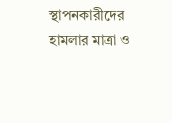স্থাপনকারীদের হামলার মাত্রা ও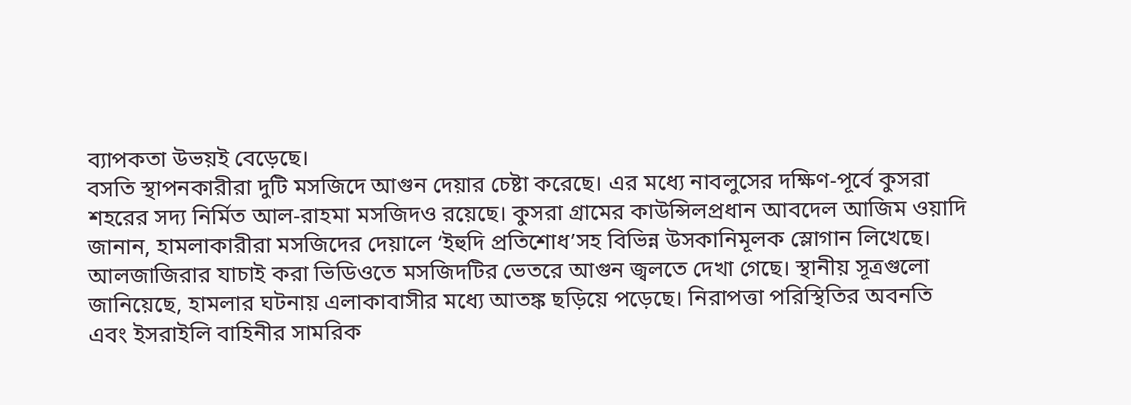ব্যাপকতা উভয়ই বেড়েছে।
বসতি স্থাপনকারীরা দুটি মসজিদে আগুন দেয়ার চেষ্টা করেছে। এর মধ্যে নাবলুসের দক্ষিণ-পূর্বে কুসরা শহরের সদ্য নির্মিত আল-রাহমা মসজিদও রয়েছে। কুসরা গ্রামের কাউন্সিলপ্রধান আবদেল আজিম ওয়াদি জানান, হামলাকারীরা মসজিদের দেয়ালে ‘ইহুদি প্রতিশোধ’সহ বিভিন্ন উসকানিমূলক স্লোগান লিখেছে।
আলজাজিরার যাচাই করা ভিডিওতে মসজিদটির ভেতরে আগুন জ্বলতে দেখা গেছে। স্থানীয় সূত্রগুলো জানিয়েছে, হামলার ঘটনায় এলাকাবাসীর মধ্যে আতঙ্ক ছড়িয়ে পড়েছে। নিরাপত্তা পরিস্থিতির অবনতি এবং ইসরাইলি বাহিনীর সামরিক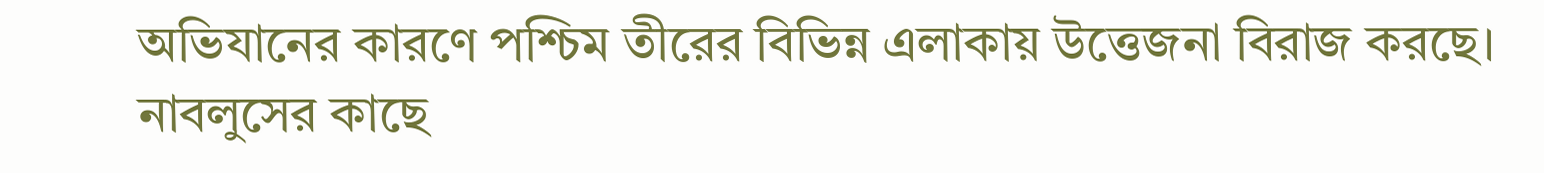অভিযানের কারণে পশ্চিম তীরের বিভিন্ন এলাকায় উত্তেজনা বিরাজ করছে।
নাবলুসের কাছে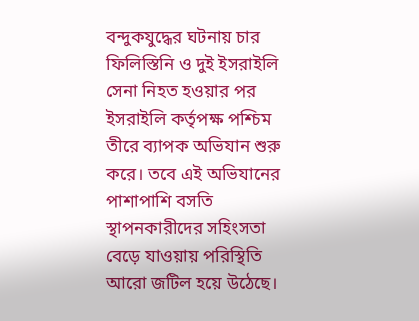বন্দুকযুদ্ধের ঘটনায় চার ফিলিস্তিনি ও দুই ইসরাইলি সেনা নিহত হওয়ার পর ইসরাইলি কর্তৃপক্ষ পশ্চিম তীরে ব্যাপক অভিযান শুরু করে। তবে এই অভিযানের পাশাপাশি বসতি স্থাপনকারীদের সহিংসতা বেড়ে যাওয়ায় পরিস্থিতি আরো জটিল হয়ে উঠেছে।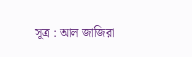সূত্র : আল জাজিরা